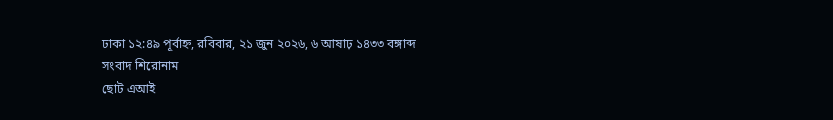ঢাকা ১২:৪৯ পূর্বাহ্ন, রবিবার, ২১ জুন ২০২৬, ৬ আষাঢ় ১৪৩৩ বঙ্গাব্দ
সংবাদ শিরোনাম
ছোট এআই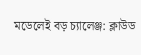মডেলেই বড় চ্যালেঞ্জ: ক্লাউড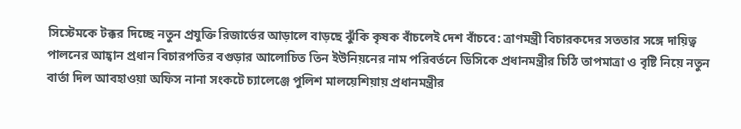সিস্টেমকে টক্কর দিচ্ছে নতুন প্রযুক্তি রিজার্ভের আড়ালে বাড়ছে ঝুঁকি কৃষক বাঁচলেই দেশ বাঁচবে: ত্রাণমন্ত্রী বিচারকদের সততার সঙ্গে দায়িত্ব পালনের আহ্বান প্রধান বিচারপতির বগুড়ার আলোচিত তিন ইউনিয়নের নাম পরিবর্তনে ডিসিকে প্রধানমন্ত্রীর চিঠি তাপমাত্রা ও বৃষ্টি নিয়ে নতুন বার্তা দিল আবহাওয়া অফিস নানা সংকটে চ্যালেঞ্জে পুলিশ মালয়েশিয়ায় প্রধানমন্ত্রীর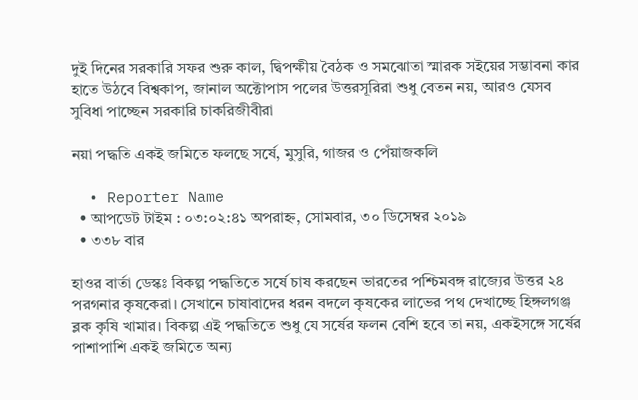দুই দিনের সরকারি সফর শুরু কাল, দ্বিপক্ষীয় বৈঠক ও সমঝোতা স্মারক সইয়ের সম্ভাবনা কার হাতে উঠবে বিশ্বকাপ, জানাল অক্টোপাস পলের উত্তরসূরিরা শুধু বেতন নয়, আরও যেসব সুবিধা পাচ্ছেন সরকারি চাকরিজীবীরা

নয়া পদ্ধতি একই জমিতে ফলছে সর্ষে, মুসুরি, গাজর ও পেঁয়াজকলি

  • Reporter Name
  • আপডেট টাইম : ০৩:০২:৪১ অপরাহ্ন, সোমবার, ৩০ ডিসেম্বর ২০১৯
  • ৩৩৮ বার

হাওর বার্তা ডেস্কঃ বিকল্প পদ্ধতিতে সর্ষে চাষ করছেন ভারতের পশ্চিমবঙ্গ রাজ্যের উত্তর ২৪ পরগনার কৃষকেরা। সেখানে চাষাবাদের ধরন বদলে কৃষকের লাভের পথ দেখাচ্ছে হিঙ্গলগঞ্জ ব্লক কৃষি খামার। বিকল্প এই পদ্ধতিতে শুধু যে সর্ষের ফলন বেশি হবে তা নয়, একইসঙ্গে সর্ষের পাশাপাশি একই জমিতে অন্য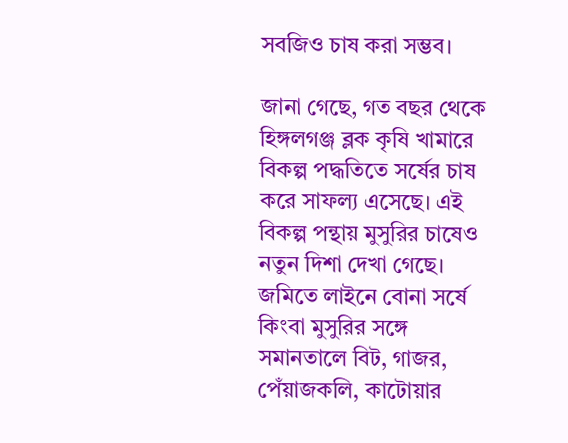সবজিও চাষ করা সম্ভব।

জানা গেছে, গত বছর থেকে হিঙ্গলগঞ্জ ব্লক কৃষি খামারে বিকল্প পদ্ধতিতে সর্ষের চাষ করে সাফল্য এসেছে। এই বিকল্প পন্থায় মুসুরির চাষেও নতুন দিশা দেখা গেছে। জমিতে লাইনে বোনা সর্ষে কিংবা মুসুরির সঙ্গে সমানতালে বিট, গাজর, পেঁয়াজকলি, কাটোয়ার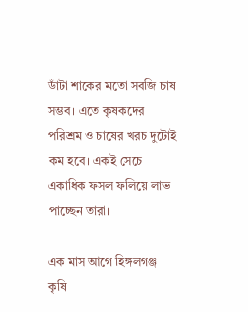ডাঁটা শাকের মতো সবজি চাষ সম্ভব। এতে কৃষকদের পরিশ্রম ও চাষের খরচ দুটোই কম হবে। একই সেচে একাধিক ফসল ফলিয়ে লাভ পাচ্ছেন তারা।

এক মাস আগে হিঙ্গলগঞ্জ কৃষি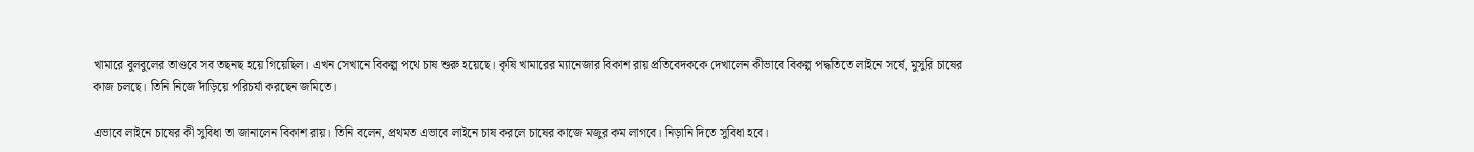খামারে বুলবুলের তাণ্ডবে সব তছনছ হয়ে গিয়েছিল। এখন সেখানে বিকল্প পথে চাষ শুরু হয়েছে। কৃষি খামারের ম্যানেজার বিকাশ রায় প্রতিবেদককে দেখালেন কীভাবে বিকল্প পদ্ধতিতে লাইনে সর্ষে, মুসুরি চাষের কাজ চলছে। তিনি নিজে দাঁড়িয়ে পরিচর্যা করছেন জমিতে।

এভাবে লাইনে চাষের কী সুবিধা তা জানালেন বিকাশ রায়। তিনি বলেন, প্রথমত এভাবে লাইনে চাষ করলে চাষের কাজে মজুর কম লাগবে। নিড়ানি দিতে সুবিধা হবে।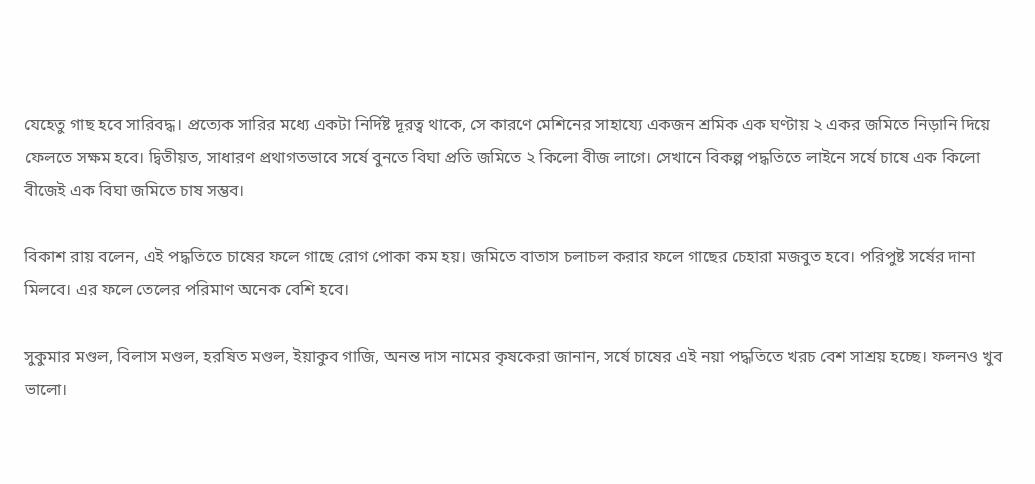যেহেতু গাছ হবে সারিবদ্ধ। প্রত্যেক সারির মধ্যে একটা নির্দিষ্ট দূরত্ব থাকে, সে কারণে মেশিনের সাহায্যে একজন শ্রমিক এক ঘণ্টায় ২ একর জমিতে নিড়ানি দিয়ে ফেলতে সক্ষম হবে। দ্বিতীয়ত, সাধারণ প্রথাগতভাবে সর্ষে বুনতে বিঘা প্রতি জমিতে ২ কিলো বীজ লাগে। সেখানে বিকল্প পদ্ধতিতে লাইনে সর্ষে চাষে এক কিলো বীজেই এক বিঘা জমিতে চাষ সম্ভব।

বিকাশ রায় বলেন, এই পদ্ধতিতে চাষের ফলে গাছে রোগ পোকা কম হয়। জমিতে বাতাস চলাচল করার ফলে গাছের চেহারা মজবুত হবে। পরিপুষ্ট সর্ষের দানা মিলবে। এর ফলে তেলের পরিমাণ অনেক বেশি হবে।‌

সুকুমার মণ্ডল, বিলাস মণ্ডল, হরষিত মণ্ডল, ইয়াকুব গাজি, অনন্ত দাস নামের কৃষকেরা জানান, সর্ষে চাষের এই নয়া পদ্ধতিতে খরচ বেশ সাশ্রয় হচ্ছে। ফলনও খুব ভালো।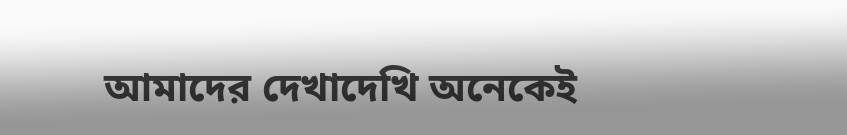আমাদের দেখাদেখি অনেকেই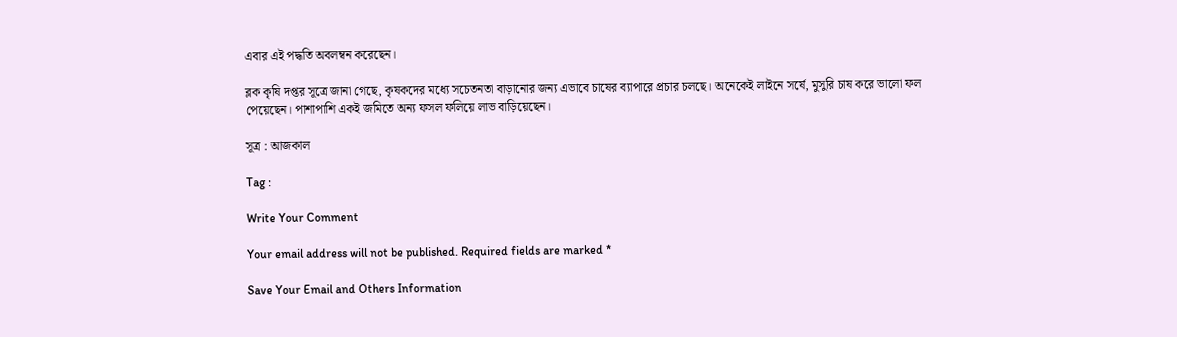এবার এই পদ্ধতি অবলম্বন করেছেন।

ব্লক কৃষি দপ্তর সূত্রে জানা গেছে, কৃষকদের মধ্যে সচেতনতা বাড়ানোর জন্য এভাবে চাষের ব্যাপারে প্রচার চলছে। অনেকেই লাইনে সর্ষে, মুসুরি চাষ করে ভালো ফল পেয়েছেন। পাশাপাশি একই জমিতে অন্য ফসল ফলিয়ে লাভ বাড়িয়েছেন।

সূত্র : আজকাল

Tag :

Write Your Comment

Your email address will not be published. Required fields are marked *

Save Your Email and Others Information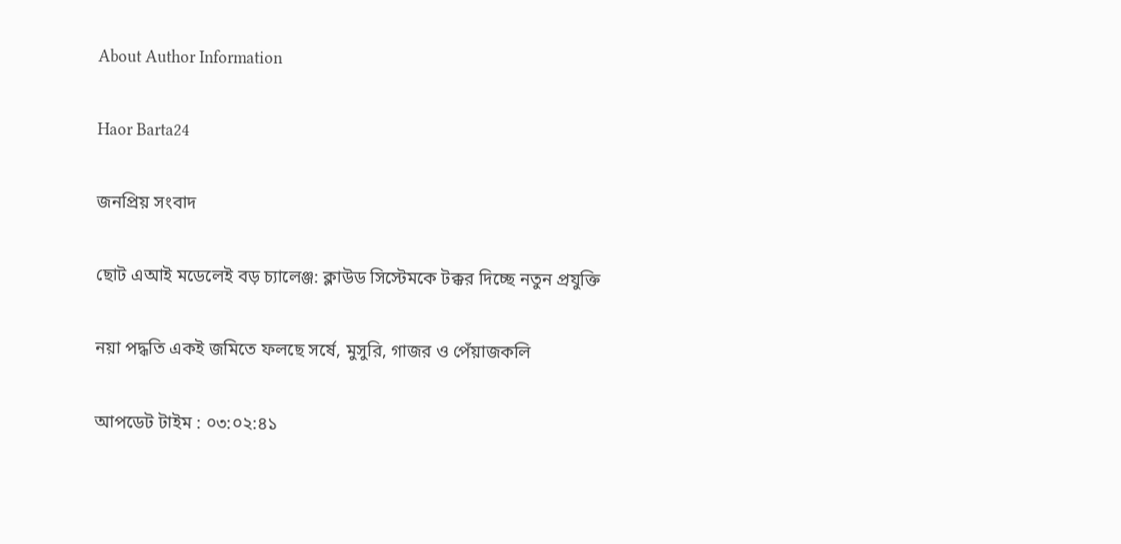About Author Information

Haor Barta24

জনপ্রিয় সংবাদ

ছোট এআই মডেলেই বড় চ্যালেঞ্জ: ক্লাউড সিস্টেমকে টক্কর দিচ্ছে নতুন প্রযুক্তি

নয়া পদ্ধতি একই জমিতে ফলছে সর্ষে, মুসুরি, গাজর ও পেঁয়াজকলি

আপডেট টাইম : ০৩:০২:৪১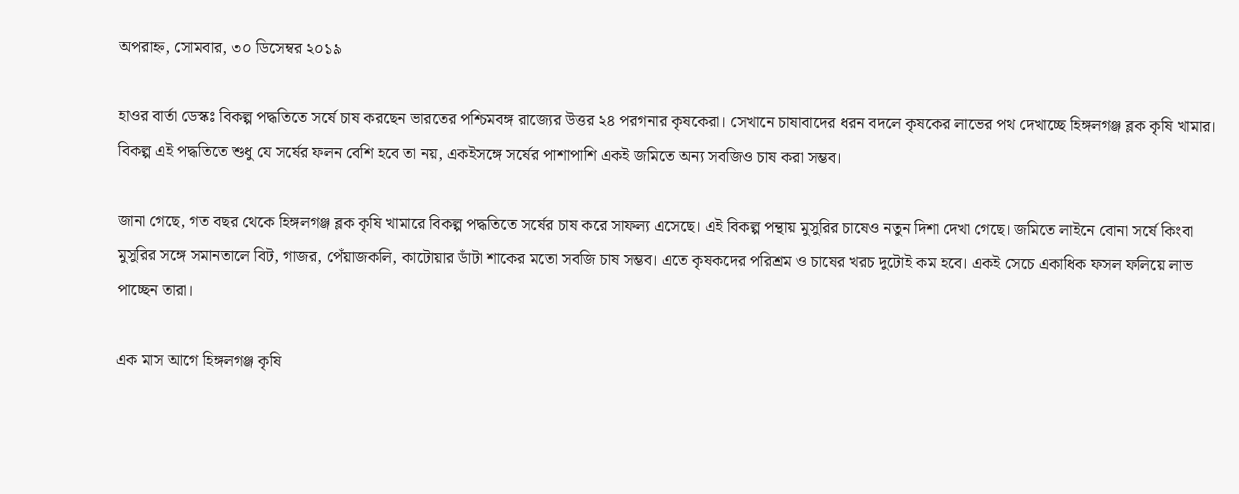অপরাহ্ন, সোমবার, ৩০ ডিসেম্বর ২০১৯

হাওর বার্তা ডেস্কঃ বিকল্প পদ্ধতিতে সর্ষে চাষ করছেন ভারতের পশ্চিমবঙ্গ রাজ্যের উত্তর ২৪ পরগনার কৃষকেরা। সেখানে চাষাবাদের ধরন বদলে কৃষকের লাভের পথ দেখাচ্ছে হিঙ্গলগঞ্জ ব্লক কৃষি খামার। বিকল্প এই পদ্ধতিতে শুধু যে সর্ষের ফলন বেশি হবে তা নয়, একইসঙ্গে সর্ষের পাশাপাশি একই জমিতে অন্য সবজিও চাষ করা সম্ভব।

জানা গেছে, গত বছর থেকে হিঙ্গলগঞ্জ ব্লক কৃষি খামারে বিকল্প পদ্ধতিতে সর্ষের চাষ করে সাফল্য এসেছে। এই বিকল্প পন্থায় মুসুরির চাষেও নতুন দিশা দেখা গেছে। জমিতে লাইনে বোনা সর্ষে কিংবা মুসুরির সঙ্গে সমানতালে বিট, গাজর, পেঁয়াজকলি, কাটোয়ার ডাঁটা শাকের মতো সবজি চাষ সম্ভব। এতে কৃষকদের পরিশ্রম ও চাষের খরচ দুটোই কম হবে। একই সেচে একাধিক ফসল ফলিয়ে লাভ পাচ্ছেন তারা।

এক মাস আগে হিঙ্গলগঞ্জ কৃষি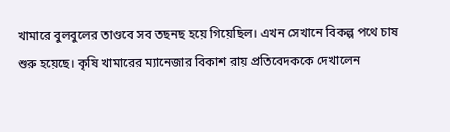খামারে বুলবুলের তাণ্ডবে সব তছনছ হয়ে গিয়েছিল। এখন সেখানে বিকল্প পথে চাষ শুরু হয়েছে। কৃষি খামারের ম্যানেজার বিকাশ রায় প্রতিবেদককে দেখালেন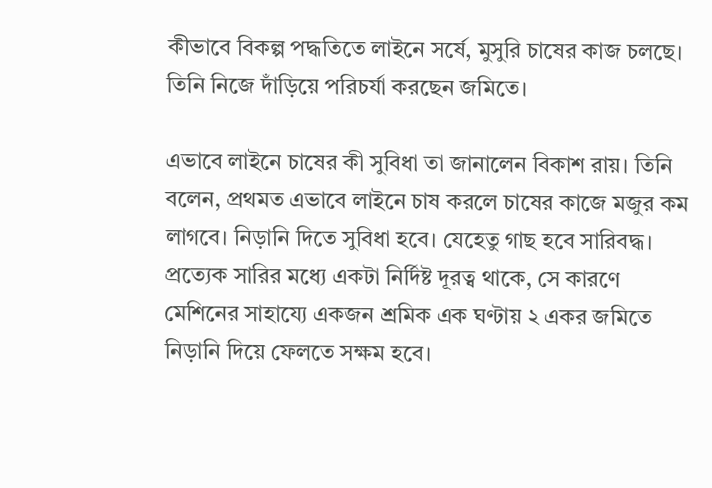কীভাবে বিকল্প পদ্ধতিতে লাইনে সর্ষে, মুসুরি চাষের কাজ চলছে। তিনি নিজে দাঁড়িয়ে পরিচর্যা করছেন জমিতে।

এভাবে লাইনে চাষের কী সুবিধা তা জানালেন বিকাশ রায়। তিনি বলেন, প্রথমত এভাবে লাইনে চাষ করলে চাষের কাজে মজুর কম লাগবে। নিড়ানি দিতে সুবিধা হবে। যেহেতু গাছ হবে সারিবদ্ধ। প্রত্যেক সারির মধ্যে একটা নির্দিষ্ট দূরত্ব থাকে, সে কারণে মেশিনের সাহায্যে একজন শ্রমিক এক ঘণ্টায় ২ একর জমিতে নিড়ানি দিয়ে ফেলতে সক্ষম হবে।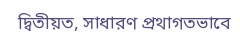দ্বিতীয়ত, সাধারণ প্রথাগতভাবে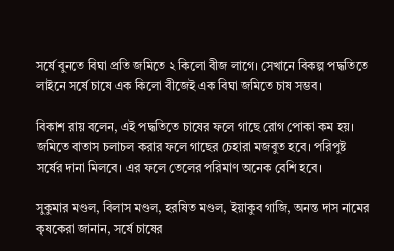সর্ষে বুনতে বিঘা প্রতি জমিতে ২ কিলো বীজ লাগে। সেখানে বিকল্প পদ্ধতিতে লাইনে সর্ষে চাষে এক কিলো বীজেই এক বিঘা জমিতে চাষ সম্ভব।

বিকাশ রায় বলেন, এই পদ্ধতিতে চাষের ফলে গাছে রোগ পোকা কম হয়। জমিতে বাতাস চলাচল করার ফলে গাছের চেহারা মজবুত হবে। পরিপুষ্ট সর্ষের দানা মিলবে। এর ফলে তেলের পরিমাণ অনেক বেশি হবে।‌

সুকুমার মণ্ডল, বিলাস মণ্ডল, হরষিত মণ্ডল, ইয়াকুব গাজি, অনন্ত দাস নামের কৃষকেরা জানান, সর্ষে চাষের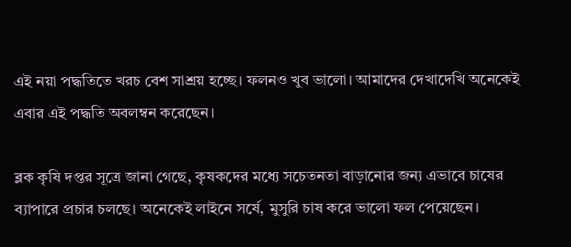এই নয়া পদ্ধতিতে খরচ বেশ সাশ্রয় হচ্ছে। ফলনও খুব ভালো। আমাদের দেখাদেখি অনেকেই এবার এই পদ্ধতি অবলম্বন করেছেন।

ব্লক কৃষি দপ্তর সূত্রে জানা গেছে, কৃষকদের মধ্যে সচেতনতা বাড়ানোর জন্য এভাবে চাষের ব্যাপারে প্রচার চলছে। অনেকেই লাইনে সর্ষে, মুসুরি চাষ করে ভালো ফল পেয়েছেন।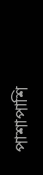পাশাপাশি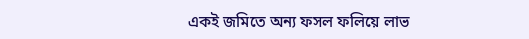একই জমিতে অন্য ফসল ফলিয়ে লাভ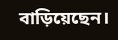বাড়িয়েছেন।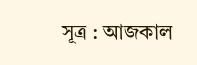সূত্র : আজকাল